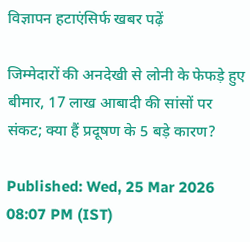विज्ञापन हटाएंसिर्फ खबर पढ़ें

जिम्मेदारों की अनदेखी से लोनी के फेफड़े हुए बीमार, 17 लाख आबादी की सांसों पर संकट; क्या हैं प्रदूषण के 5 बड़े कारण?

Published: Wed, 25 Mar 2026 08:07 PM (IST)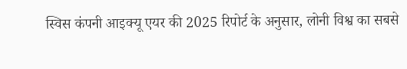स्विस कंपनी आइक्यू एयर की 2025 रिपोर्ट के अनुसार, लोनी विश्व का सबसे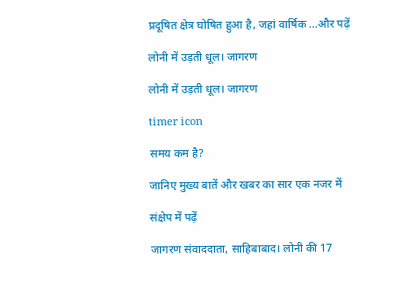प्रदूषित क्षेत्र घोषित हुआ है, जहां वार्षिक ...और पढ़ें

लोनी में उड़ती धूल। जागरण

लोनी में उड़ती धूल। जागरण

timer icon

समय कम है?

जानिए मुख्य बातें और खबर का सार एक नजर में

संक्षेप में पढ़ें

जागरण संवाददाता, साहिबाबाद। लोनी की 17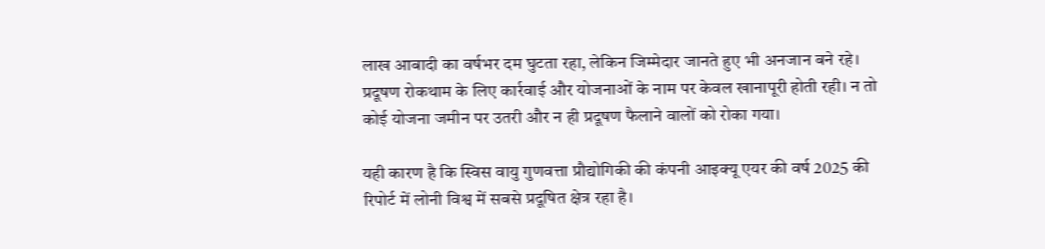लाख आबादी का वर्षभर दम घुटता रहा, लेकिन जिम्मेदार जानते हुए भी अनजान बने रहे। प्रदूषण रोकथाम के लिए कार्रवाई और योजनाओं के नाम पर केवल खानापूरी होती रही। न तो कोई योजना जमीन पर उतरी और न ही प्रदूषण फैलाने वालों को रोका गया।

यही कारण है कि स्विस वायु गुणवत्ता प्रौद्योगिकी की कंपनी आइक्यू एयर की वर्ष 2025 की रिपोर्ट में लोनी विश्व में सबसे प्रदूषित क्षेत्र रहा है।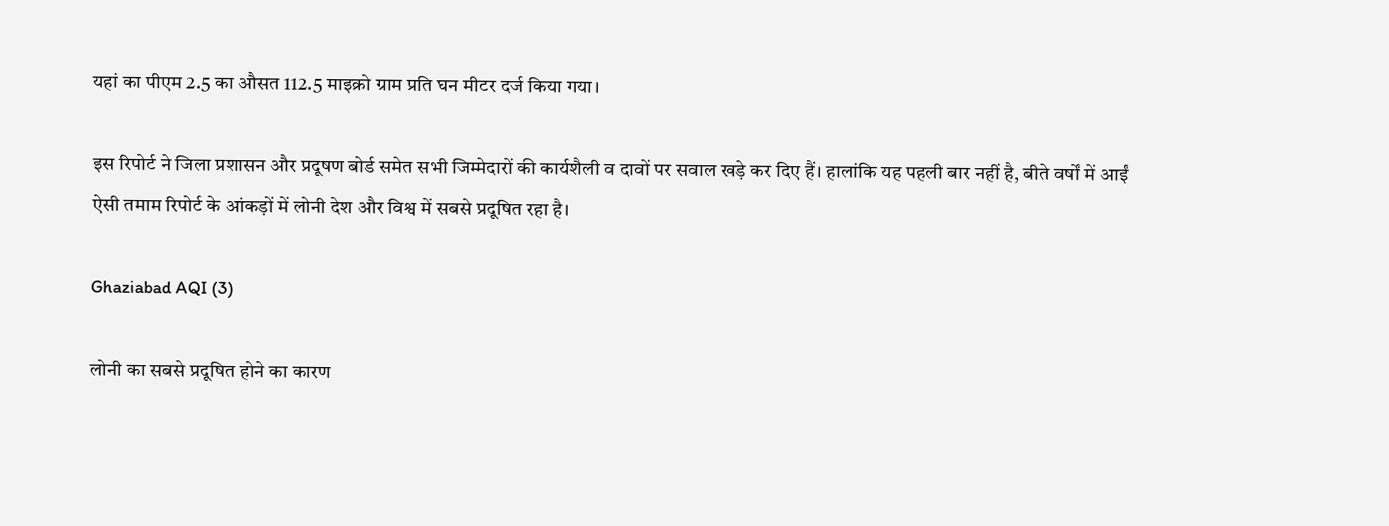यहां का पीएम 2.5 का औसत 112.5 माइक्रो ग्राम प्रति घन मीटर दर्ज किया गया।

इस रिपोर्ट ने जिला प्रशासन और प्रदूषण बोर्ड समेत सभी जिम्मेदारों की कार्यशैली व दावों पर सवाल खड़े कर दिए हैं। हालांकि यह पहली बार नहीं है, बीते वर्षों में आईं ऐसी तमाम रिपोर्ट के आंकड़ों में लोनी देश और विश्व में सबसे प्रदूषित रहा है।

Ghaziabad AQI (3)

लोनी का सबसे प्रदूषित होने का कारण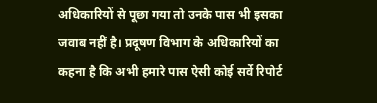अधिकारियों से पूछा गया तो उनके पास भी इसका जवाब नहीं है। प्रदूषण विभाग के अधिकारियों का कहना है कि अभी हमारे पास ऐसी कोई सर्वे रिपोर्ट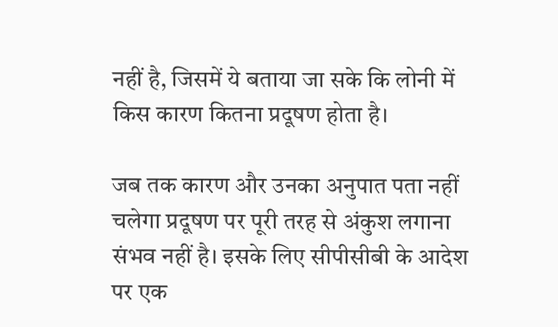नहीं है, जिसमें ये बताया जा सके कि लोनी में किस कारण कितना प्रदूषण होता है।

जब तक कारण और उनका अनुपात पता नहीं चलेगा प्रदूषण पर पूरी तरह से अंकुश लगाना संभव नहीं है। इसके लिए सीपीसीबी के आदेश पर एक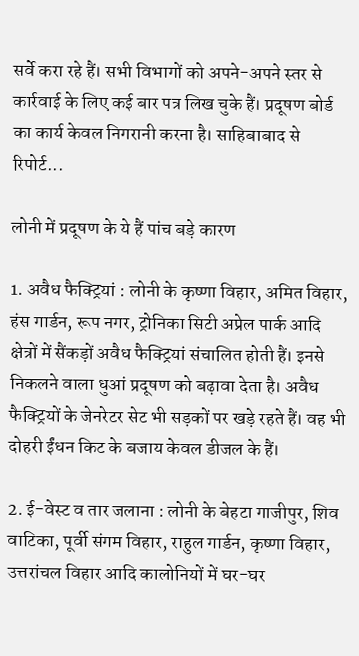सर्वे करा रहे हैं। सभी विभागों को अपने-अपने स्तर से कार्रवाई के लिए कई बार पत्र लिख चुके हैं। प्रदूषण बोर्ड का कार्य केवल निगरानी करना है। साहिबाबाद से रिपोर्ट...

लोनी में प्रदूषण के ये हैं पांच बड़े कारण

1. अवैध फैक्ट्रियां : लोनी के कृष्णा विहार, अमित विहार, हंस गार्डन, रूप नगर, ट्रोनिका सिटी अप्रेल पार्क आदि क्षेत्रों में सैंकड़ों अवैध फैक्ट्रियां संचालित होती हैं। इनसे निकलने वाला धुआं प्रदूषण को बढ़ावा देता है। अवैध फैक्ट्रियों के जेनरेटर सेट भी सड़कों पर खड़े रहते हैं। वह भी दोहरी ईंधन किट के बजाय केवल डीजल के हैं।

2. ई-वेस्ट व तार जलाना : लोनी के बेहटा गाजीपुर, शिव वाटिका, पूर्वी संगम विहार, राहुल गार्डन, कृष्णा विहार, उत्तरांचल विहार आदि कालोनियों में घर-घर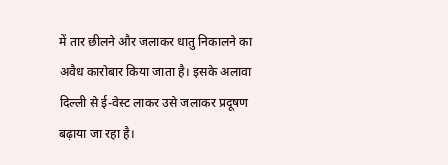में तार छीलने और जलाकर धातु निकालने का अवैध कारोबार किया जाता है। इसके अलावा दिल्ली से ई-वेस्ट लाकर उसे जलाकर प्रदूषण बढ़ाया जा रहा है।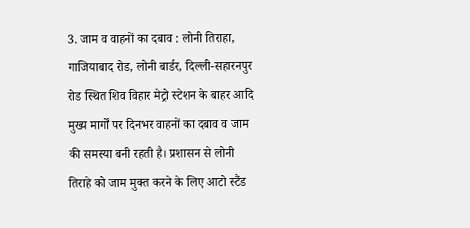3. जाम व वाहनों का दबाव : लोनी तिराहा, गाजियाबाद रोड, लोनी बार्डर, दिल्ली-सहारनपुर रोड स्थित शिव विहार मेट्रो स्टेशन के बाहर आदि मुख्य मार्गों पर दिनभर वाहनों का दबाव व जाम की समस्या बनी रहती है। प्रशासन से लोनी तिराहे को जाम मुक्त करने के लिए आटो स्टैंड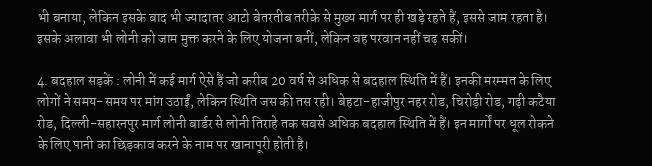भी बनाया, लेकिन इसके बाद भी ज्यादातर आटो बेतरतीब तरीके से मुख्य मार्ग पर ही खड़े रहते हैं, इससे जाम रहता है। इसके अलावा भी लोनी को जाम मुक्त करने के लिए योजना बनीं, लेकिन वह परवान नहीं चढ़ सकीं।

4. बदहाल सड़कें : लोनी में कई मार्ग ऐसे हैं जो करीब 20 वर्ष से अधिक से बदहाल स्थिति में हैं। इनकी मरम्मत के लिए लोगों ने समय-समय पर मांग उठाईं, लेकिन स्थिति जस की तस रही। बेहटा-हाजीपुर नहर रोड, चिरोड़ी रोड, गढ़ी कटैया रोड, दिल्ली-सहारनपुर मार्ग लोनी बार्डर से लोनी तिराहे तक सबसे अधिक बदहाल स्थिति में हैं। इन मार्गों पर धूल रोकने के लिए पानी का छिड़काव करने के नाम पर खानापूरी होती है।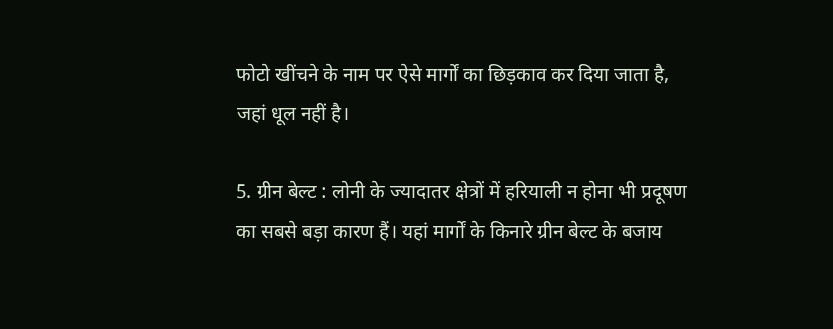फोटो खींचने के नाम पर ऐसे मार्गों का छिड़काव कर दिया जाता है, जहां धूल नहीं है।

5. ग्रीन बेल्ट : लोनी के ज्यादातर क्षेत्रों में हरियाली न होना भी प्रदूषण का सबसे बड़ा कारण हैं। यहां मार्गों के किनारे ग्रीन बेल्ट के बजाय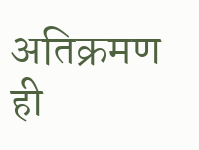अतिक्रमण ही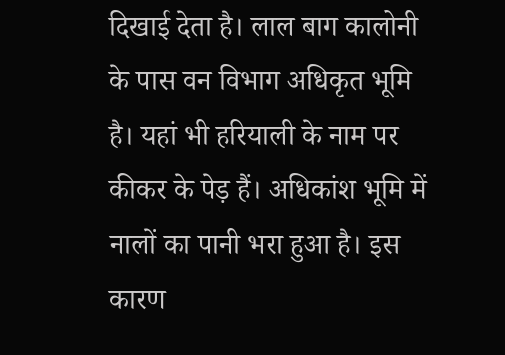दिखाई देता है। लाल बाग कालोनी के पास वन विभाग अधिकृत भूमि है। यहां भी हरियाली के नाम पर कीकर के पेड़ हैं। अधिकांश भूमि में नालों का पानी भरा हुआ है। इस कारण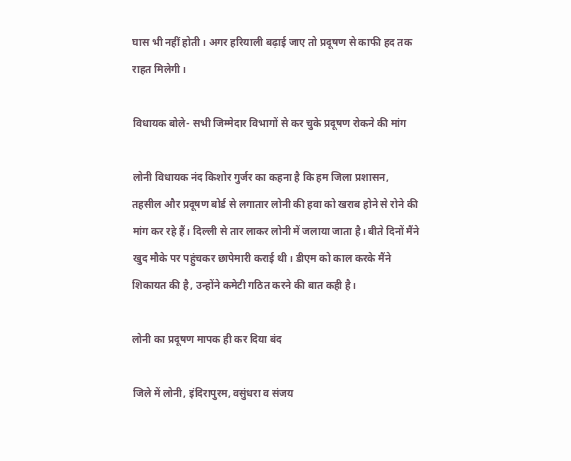घास भी नहीं होती। अगर हरियाली बढ़ाई जाए तो प्रदूषण से काफी हद तक राहत मिलेगी।

विधायक बोले- सभी जिम्मेदार विभागों से कर चुके प्रदूषण रोकने की मांग

लोनी विधायक नंद किशोर गुर्जर का कहना है कि हम जिला प्रशासन, तहसील और प्रदूषण बोर्ड से लगातार लोनी की हवा को खराब होने से रोने की मांग कर रहे हैं। दिल्ली से तार लाकर लोनी में जलाया जाता है। बीते दिनों मैंने खुद मौके पर पहुंचकर छापेमारी कराई थी। डीएम को काल करके मैंने शिकायत की है, उन्होंने कमेटी गठित करने की बात कही है।

लोनी का प्रदूषण मापक ही कर दिया बंद

जिले में लोनी, इंदिरापुरम, वसुंधरा व संजय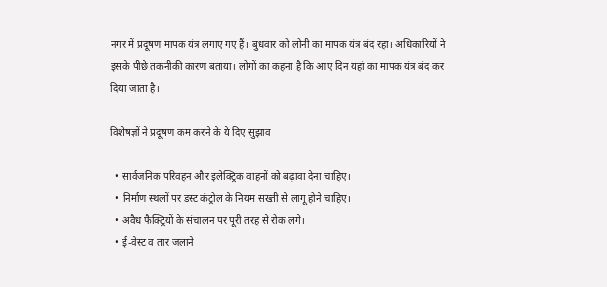नगर में प्रदूषण मापक यंत्र लगाए गए हैं। बुधवार को लोनी का मापक यंत्र बंद रहा। अधिकारियों ने इसके पीछे तकनीकी कारण बताया। लोगों का कहना है कि आए दिन यहां का मापक यंत्र बंद कर दिया जाता है।

विशेषज्ञों ने प्रदूषण कम करने के ये दिए सुझाव

  • सार्वजनिक परिवहन और इलेक्ट्रिक वाहनों को बढ़ावा देना चाहिए।
  • निर्माण स्थलों पर डस्ट कंट्रोल के नियम सख्ती से लागू होने चाहिए।
  • अवैध फैक्ट्रियों के संचालन पर पूरी तरह से रोक लगे।
  • ई-वेस्ट व तार जलाने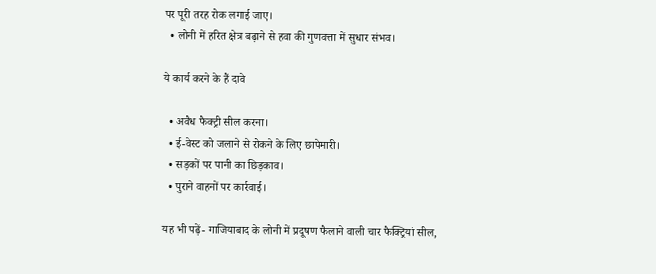पर पूरी तरह रोक लगाई जाए।
  • लोनी में हरित क्षेत्र बढ़ाने से हवा की गुणवत्ता में सुधार संभव।

ये कार्य करने के हैं दावे

  • अवैध फैक्ट्री सील करना।
  • ई-वेस्ट को जलाने से रोकने के लिए छापेमारी।
  • सड़कों पर पानी का छिड़काव।
  • पुराने वाहनों पर कार्रवाई।

यह भी पढ़ें- गाजियाबाद के लोनी में प्रदूषण फैलाने वाली चार फैक्ट्रियां सील,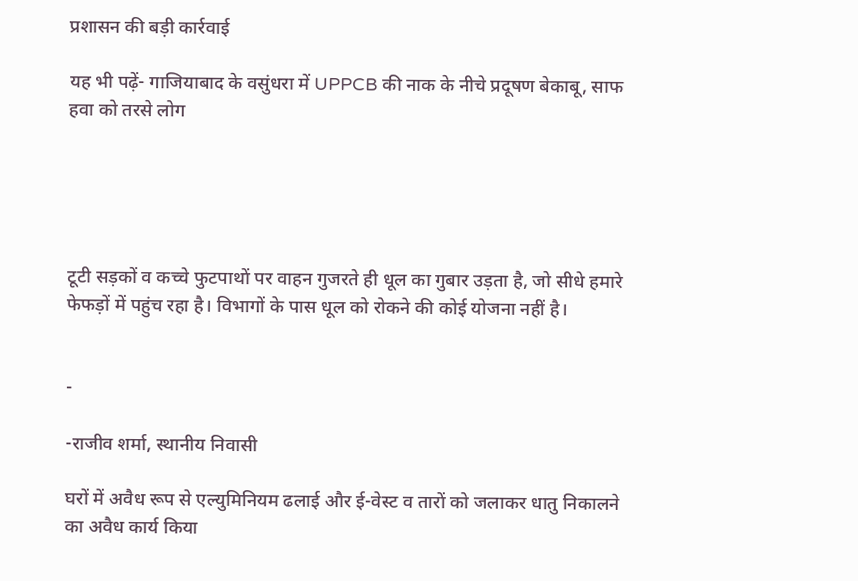प्रशासन की बड़ी कार्रवाई

यह भी पढ़ें- गाजियाबाद के वसुंधरा में UPPCB की नाक के नीचे प्रदूषण बेकाबू, साफ हवा को तरसे लोग





टूटी सड़कों व कच्चे फुटपाथों पर वाहन गुजरते ही धूल का गुबार उड़ता है, जो सीधे हमारे फेफड़ों में पहुंच रहा है। विभागों के पास धूल को रोकने की कोई योजना नहीं है।


-

-राजीव शर्मा, स्थानीय निवासी

घरों में अवैध रूप से एल्युमिनियम ढलाई और ई-वेस्ट व तारों को जलाकर धातु निकालने का अवैध कार्य किया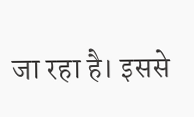जा रहा है। इससे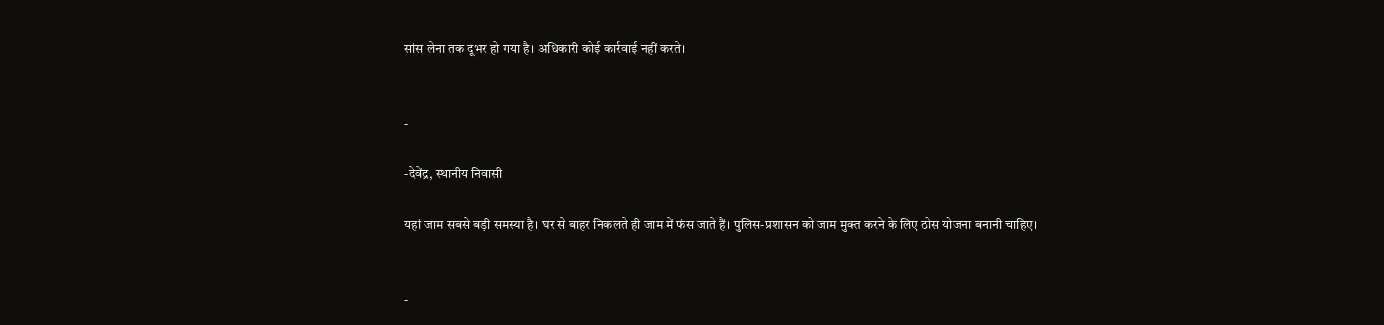सांस लेना तक दूभर हो गया है। अधिकारी कोई कार्रवाई नहीं करते।


-

-देवेंद्र, स्थानीय निवासी

यहां जाम सबसे बड़ी समस्या है। घर से बाहर निकलते ही जाम में फंस जाते हैं। पुलिस-प्रशासन को जाम मुक्त करने के लिए ठोस योजना बनानी चाहिए।


-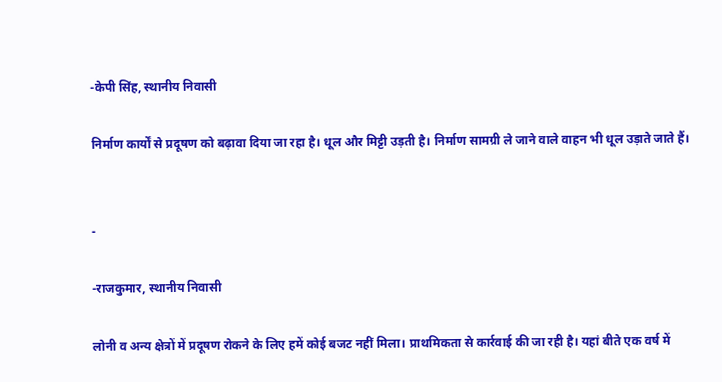-केपी सिंह, स्थानीय निवासी

निर्माण कार्यों से प्रदूषण को बढ़ावा दिया जा रहा है। धूल और मिट्टी उड़ती है। निर्माण सामग्री ले जाने वाले वाहन भी धूल उड़ाते जाते हैं।


-

-राजकुमार, स्थानीय निवासी

लोनी व अन्य क्षेत्रों में प्रदूषण रोकने के लिए हमें कोई बजट नहीं मिला। प्राथमिकता से कार्रवाई की जा रही है। यहां बीते एक वर्ष में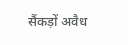सैंकड़ों अवैध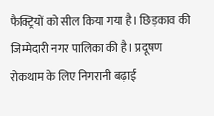फैक्ट्रियों को सील किया गया है। छिड़काव की जिम्मेदारी नगर पालिका की है। प्रदूषण रोकथाम के लिए निगरानी बढ़ाई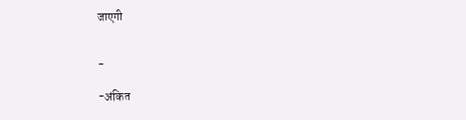जाएगी


-

-अंकित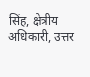सिंह, क्षेत्रीय अधिकारी, उत्तर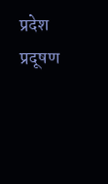प्रदेश प्रदूषण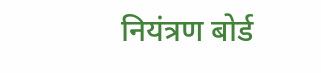नियंत्रण बोर्ड